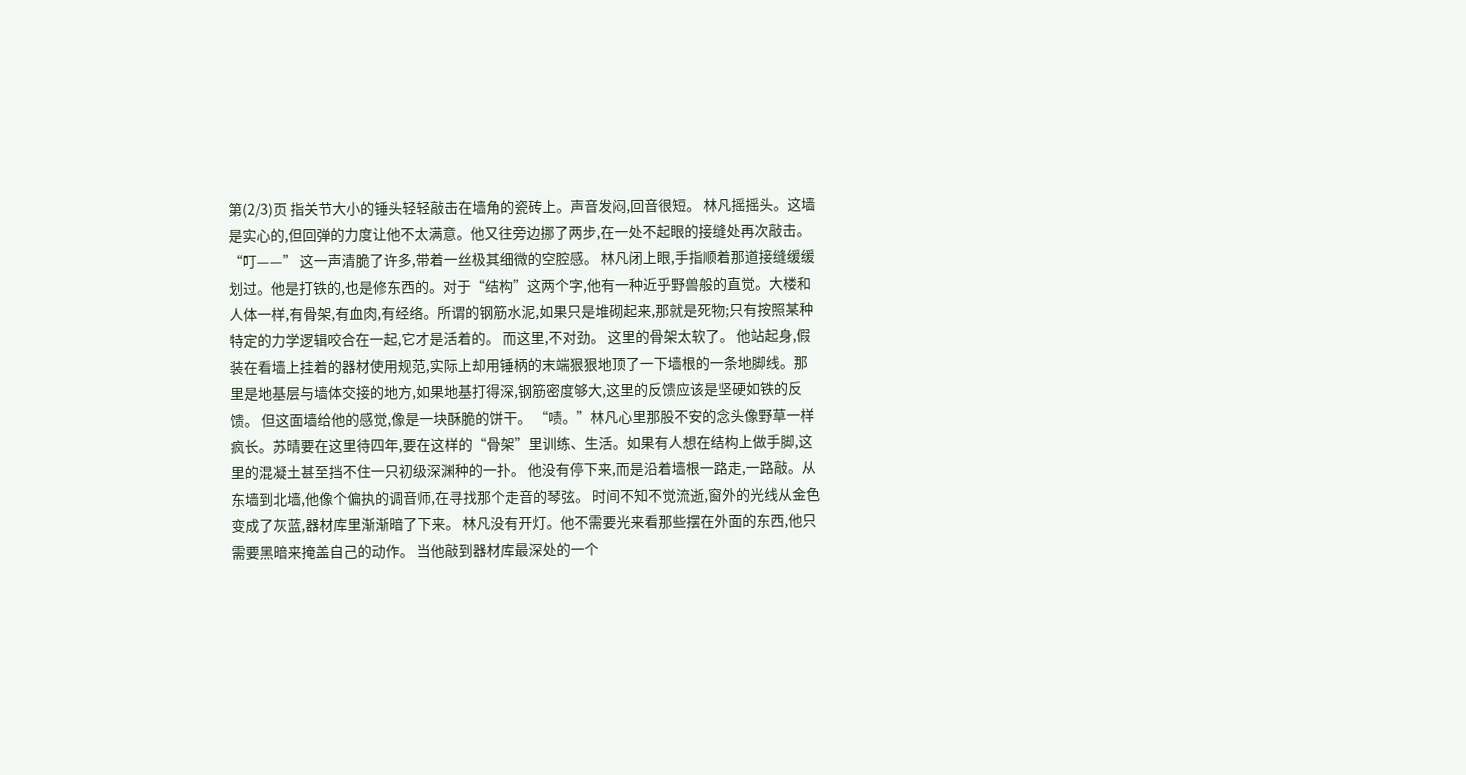第(2/3)页 指关节大小的锤头轻轻敲击在墙角的瓷砖上。声音发闷,回音很短。 林凡摇摇头。这墙是实心的,但回弹的力度让他不太满意。他又往旁边挪了两步,在一处不起眼的接缝处再次敲击。 “叮——” 这一声清脆了许多,带着一丝极其细微的空腔感。 林凡闭上眼,手指顺着那道接缝缓缓划过。他是打铁的,也是修东西的。对于“结构”这两个字,他有一种近乎野兽般的直觉。大楼和人体一样,有骨架,有血肉,有经络。所谓的钢筋水泥,如果只是堆砌起来,那就是死物;只有按照某种特定的力学逻辑咬合在一起,它才是活着的。 而这里,不对劲。 这里的骨架太软了。 他站起身,假装在看墙上挂着的器材使用规范,实际上却用锤柄的末端狠狠地顶了一下墙根的一条地脚线。那里是地基层与墙体交接的地方,如果地基打得深,钢筋密度够大,这里的反馈应该是坚硬如铁的反馈。 但这面墙给他的感觉,像是一块酥脆的饼干。 “啧。”林凡心里那股不安的念头像野草一样疯长。苏晴要在这里待四年,要在这样的“骨架”里训练、生活。如果有人想在结构上做手脚,这里的混凝土甚至挡不住一只初级深渊种的一扑。 他没有停下来,而是沿着墙根一路走,一路敲。从东墙到北墙,他像个偏执的调音师,在寻找那个走音的琴弦。 时间不知不觉流逝,窗外的光线从金色变成了灰蓝,器材库里渐渐暗了下来。 林凡没有开灯。他不需要光来看那些摆在外面的东西,他只需要黑暗来掩盖自己的动作。 当他敲到器材库最深处的一个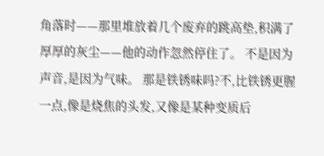角落时——那里堆放着几个废弃的跳高垫,积满了厚厚的灰尘——他的动作忽然停住了。 不是因为声音,是因为气味。 那是铁锈味吗?不,比铁锈更腥一点,像是烧焦的头发,又像是某种变质后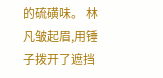的硫磺味。 林凡皱起眉,用锤子拨开了遮挡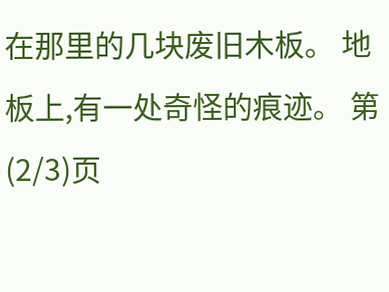在那里的几块废旧木板。 地板上,有一处奇怪的痕迹。 第(2/3)页